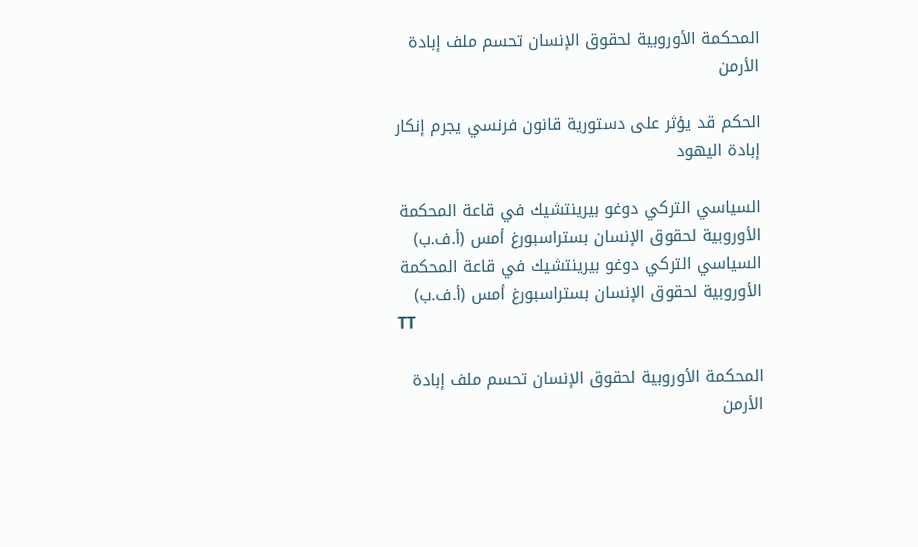المحكمة الأوروبية لحقوق الإنسان تحسم ملف إبادة الأرمن

الحكم قد يؤثر على دستورية قانون فرنسي يجرم إنكار إبادة اليهود

السياسي التركي دوغو بيرينتشيك في قاعة المحكمة الأوروبية لحقوق الإنسان بستراسبورغ أمس (أ.ف.ب)
السياسي التركي دوغو بيرينتشيك في قاعة المحكمة الأوروبية لحقوق الإنسان بستراسبورغ أمس (أ.ف.ب)
TT

المحكمة الأوروبية لحقوق الإنسان تحسم ملف إبادة الأرمن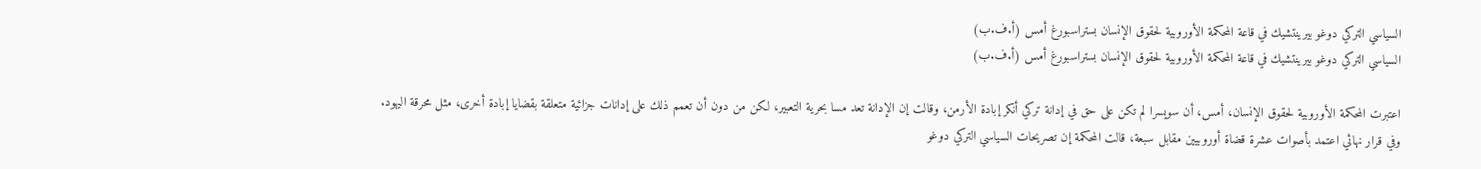السياسي التركي دوغو بيرينتشيك في قاعة المحكمة الأوروبية لحقوق الإنسان بستراسبورغ أمس (أ.ف.ب)
السياسي التركي دوغو بيرينتشيك في قاعة المحكمة الأوروبية لحقوق الإنسان بستراسبورغ أمس (أ.ف.ب)

اعتبرت المحكمة الأوروبية لحقوق الإنسان، أمس، أن سويسرا لم تكن على حق في إدانة تركي أنكر إبادة الأرمن، وقالت إن الإدانة تعد مسا بحرية التعبير، لكن من دون أن تعمم ذلك على إدانات جزائية متعلقة بقضايا إبادة أخرى، مثل محرقة اليهود.
وفي قرار نهائي اعتمد بأصوات عشرة قضاة أوروبيين مقابل سبعة، قالت المحكمة إن تصريحات السياسي التركي دوغو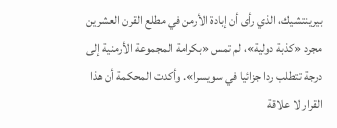بيرينتشيك، الذي رأى أن إبادة الأرمن في مطلع القرن العشرين مجرد «كذبة دولية»، لم تمس «بكرامة المجموعة الأرمنية إلى درجة تتطلب ردا جزائيا في سويسرا». وأكدت المحكمة أن هذا القرار لا علاقة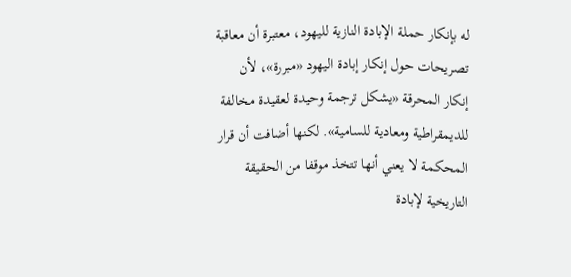له بإنكار حملة الإبادة النازية لليهود، معتبرة أن معاقبة تصريحات حول إنكار إبادة اليهود «مبررة»، لأن إنكار المحرقة «يشكل ترجمة وحيدة لعقيدة مخالفة للديمقراطية ومعادية للسامية». لكنها أضافت أن قرار المحكمة لا يعني أنها تتخذ موقفا من الحقيقة التاريخية لإبادة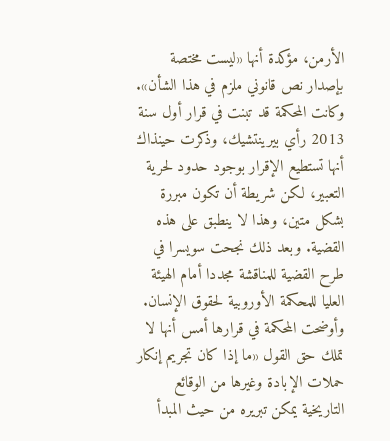الأرمن، مؤكدة أنها «ليست مختصة بإصدار نص قانوني ملزم في هذا الشأن».
وكانت المحكمة قد تبنت في قرار أول سنة 2013 رأي بيرينتشيك، وذكرت حينذاك أنها تستطيع الإقرار بوجود حدود لحرية التعبير، لكن شريطة أن تكون مبررة بشكل متين، وهذا لا ينطبق على هذه القضية. وبعد ذلك نجحت سويسرا في طرح القضية للمناقشة مجددا أمام الهيئة العليا للمحكمة الأوروبية لحقوق الإنسان.
وأوضحت المحكمة في قرارها أمس أنها لا تملك حق القول «ما إذا كان تجريم إنكار حملات الإبادة وغيرها من الوقائع التاريخية يمكن تبريره من حيث المبدأ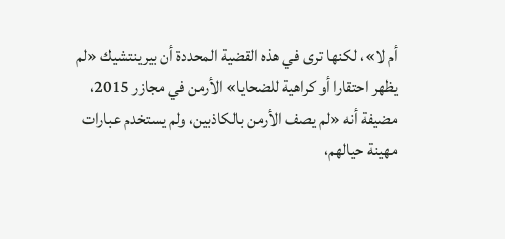أم لا»، لكنها ترى في هذه القضية المحددة أن بيرينتشيك «لم يظهر احتقارا أو كراهية للضحايا» الأرمن في مجازر 2015، مضيفة أنه «لم يصف الأرمن بالكاذبين، ولم يستخدم عبارات مهينة حيالهم،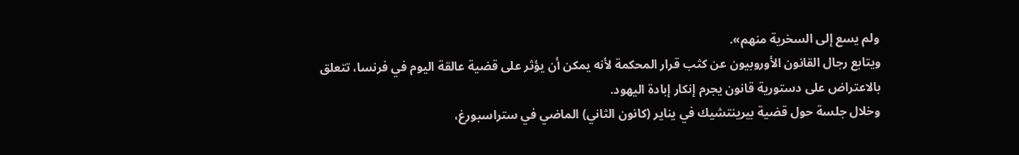ولم يسع إلى السخرية منهم».
ويتابع رجال القانون الأوروبيون عن كثب قرار المحكمة لأنه يمكن أن يؤثر على قضية عالقة اليوم في فرنسا، تتعلق بالاعتراض على دستورية قانون يجرم إنكار إبادة اليهود.
وخلال جلسة حول قضية بيرينتشيك في يناير (كانون الثاني) الماضي في ستراسبورغ،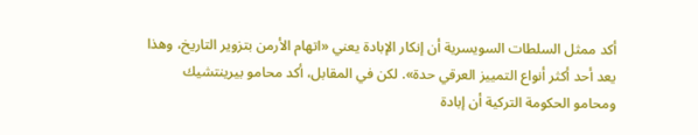أكد ممثل السلطات السويسرية أن إنكار الإبادة يعني «اتهام الأرمن بتزوير التاريخ، وهذا يعد أحد أكثر أنواع التمييز العرقي حدة». لكن في المقابل، أكد محامو بيرينتشيك ومحامو الحكومة التركية أن إبادة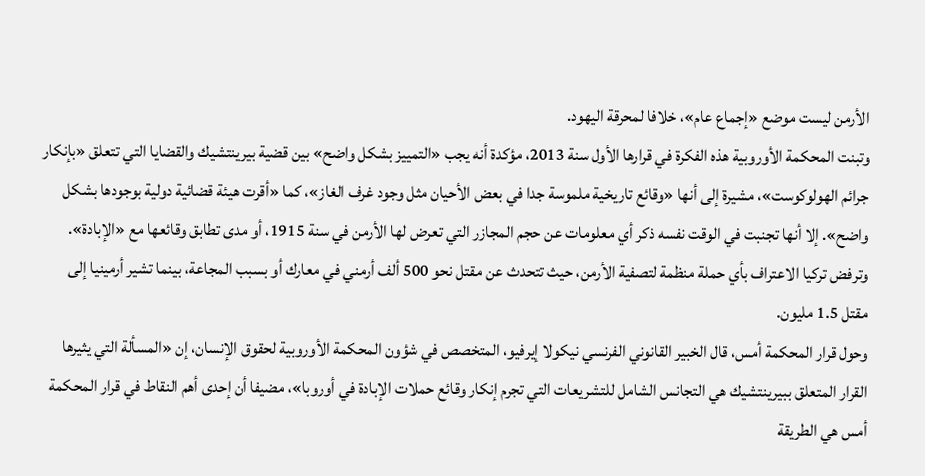الأرمن ليست موضع «إجماع عام»، خلافا لمحرقة اليهود.
وتبنت المحكمة الأوروبية هذه الفكرة في قرارها الأول سنة 2013، مؤكدة أنه يجب «التمييز بشكل واضح» بين قضية بيرينتشيك والقضايا التي تتعلق «بإنكار جرائم الهولوكوست»، مشيرة إلى أنها «وقائع تاريخية ملموسة جدا في بعض الأحيان مثل وجود غرف الغاز»، كما «أقرت هيئة قضائية دولية بوجودها بشكل واضح». إلا أنها تجنبت في الوقت نفسه ذكر أي معلومات عن حجم المجازر التي تعرض لها الأرمن في سنة 1915، أو مدى تطابق وقائعها مع «الإبادة».
وترفض تركيا الاعتراف بأي حملة منظمة لتصفية الأرمن، حيث تتحدث عن مقتل نحو 500 ألف أرمني في معارك أو بسبب المجاعة، بينما تشير أرمينيا إلى مقتل 1.5 مليون.
وحول قرار المحكمة أمس، قال الخبير القانوني الفرنسي نيكولا إيرفيو، المتخصص في شؤون المحكمة الأوروبية لحقوق الإنسان، إن «المسألة التي يثيرها القرار المتعلق ببيرينتشيك هي التجانس الشامل للتشريعات التي تجرم إنكار وقائع حملات الإبادة في أوروبا»، مضيفا أن إحدى أهم النقاط في قرار المحكمة أمس هي الطريقة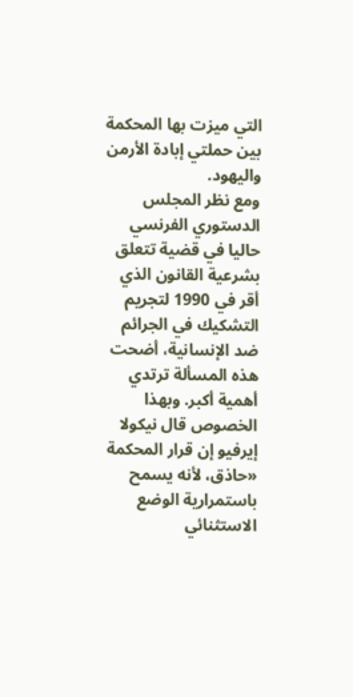التي ميزت بها المحكمة بين حملتي إبادة الأرمن واليهود.
ومع نظر المجلس الدستوري الفرنسي حاليا في قضية تتعلق بشرعية القانون الذي أقر في 1990 لتجريم التشكيك في الجرائم ضد الإنسانية، أضحت هذه المسألة ترتدي أهمية أكبر. وبهذا الخصوص قال نيكولا إيرفيو إن قرار المحكمة «حاذق، لأنه يسمح باستمرارية الوضع الاستثنائي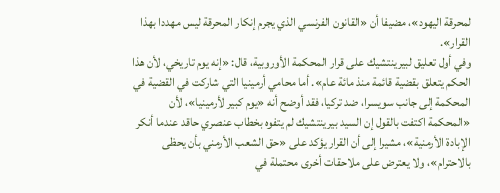لمحرقة اليهود»، مضيفا أن «القانون الفرنسي الذي يجرم إنكار المحرقة ليس مهددا بهذا القرار».
وفي أول تعليق لبيرينتشيك على قرار المحكمة الأوروبية، قال: «إنه يوم تاريخي، لأن هذا الحكم يتعلق بقضية قائمة منذ مائة عام». أما محامي أرمينيا التي شاركت في القضية في المحكمة إلى جانب سويسرا، ضد تركيا، فقد أوضح أنه «يوم كبير لأرمينيا»، لأن «المحكمة اكتفت بالقول إن السيد بيرينتشيك لم يتفوه بخطاب عنصري حاقد عندما أنكر الإبادة الأرمنية»، مشيرا إلى أن القرار يؤكد على «حق الشعب الأرمني بأن يحظى بالاحترام»، ولا يعترض على ملاحقات أخرى محتملة في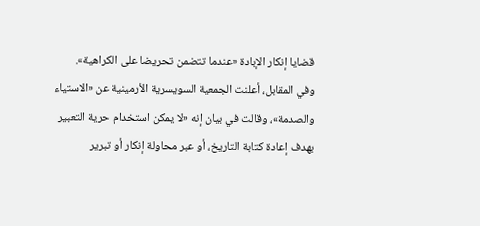قضايا إنكار الإبادة «عندما تتضمن تحريضا على الكراهية».
وفي المقابل، أعلنت الجمعية السويسرية الأرمينية عن «الاستياء والصدمة»، وقالت في بيان إنه «لا يمكن استخدام حرية التعبير بهدف إعادة كتابة التاريخ، أو عبر محاولة إنكار أو تبرير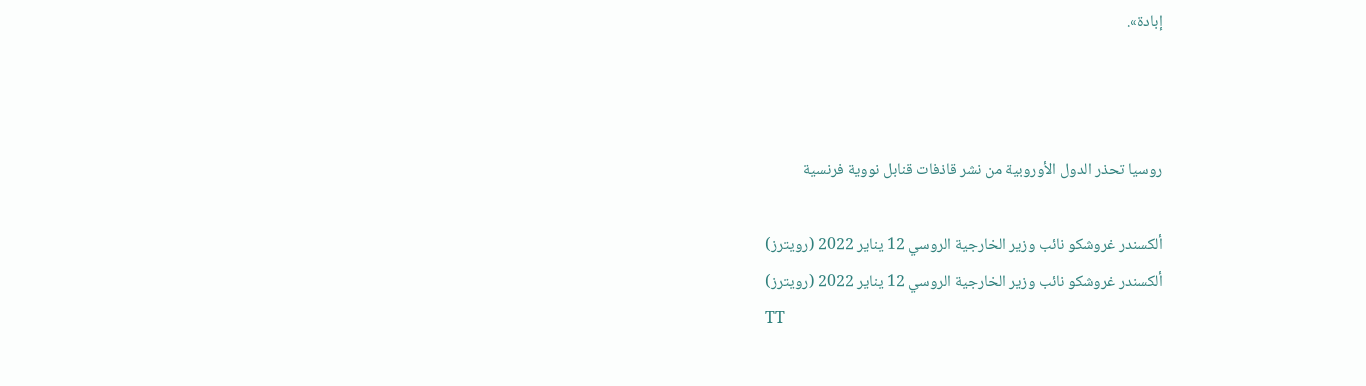إبادة».



روسيا تحذر الدول الأوروبية من نشر قاذفات قنابل نووية فرنسية

ألكسندر غروشكو نائب وزير الخارجية الروسي 12 يناير 2022 (رويترز)
ألكسندر غروشكو نائب وزير الخارجية الروسي 12 يناير 2022 (رويترز)
TT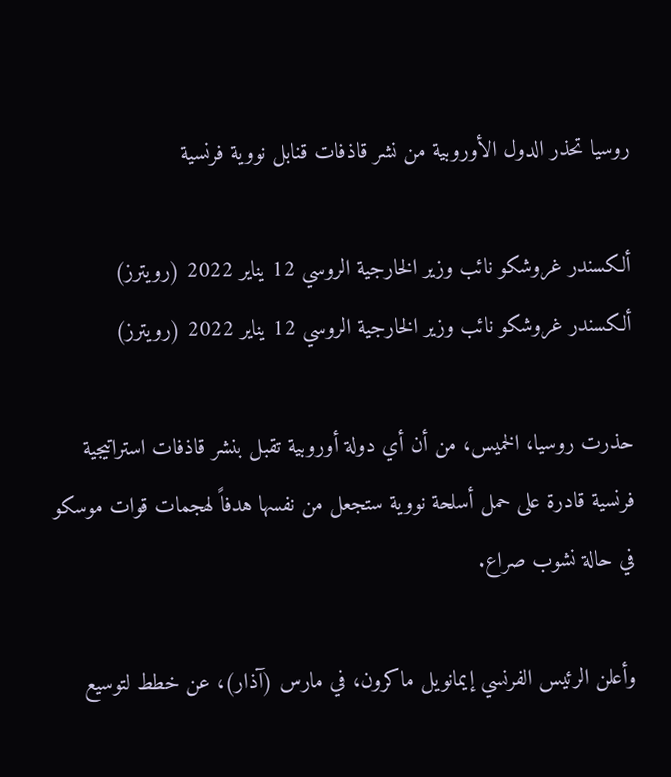روسيا تحذر الدول الأوروبية من نشر قاذفات قنابل نووية فرنسية

ألكسندر غروشكو نائب وزير الخارجية الروسي 12 يناير 2022 (رويترز)
ألكسندر غروشكو نائب وزير الخارجية الروسي 12 يناير 2022 (رويترز)

حذرت روسيا، الخميس، من أن أي دولة أوروبية تقبل بنشر قاذفات استراتيجية فرنسية قادرة على حمل أسلحة نووية ستجعل من نفسها هدفاً لهجمات قوات موسكو في حالة نشوب صراع.

وأعلن الرئيس الفرنسي إيمانويل ماكرون، في مارس (آذار)، عن خطط لتوسيع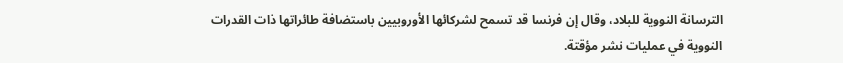الترسانة النووية للبلاد، وقال إن فرنسا قد تسمح لشركائها الأوروبيين باستضافة طائراتها ذات القدرات النووية في عمليات نشر مؤقتة.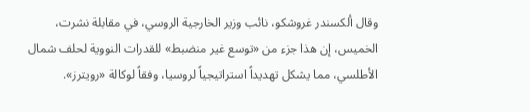وقال ألكسندر غروشكو، نائب وزير الخارجية الروسي، في مقابلة نشرت، الخميس، إن هذا جزء من «توسع غير منضبط» للقدرات النووية ‌لحلف شمال الأطلسي، مما ‌يشكل تهديداً استراتيجياً لروسيا، وفقاً لوكالة «رويترز».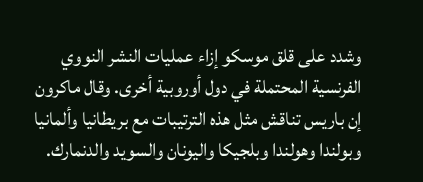وشدد على قلق ‌موسكو إزاء عمليات النشر النووي الفرنسية المحتملة في دول أوروبية أخرى. وقال ماكرون إن باريس تناقش مثل هذه الترتيبات مع بريطانيا وألمانيا وبولندا وهولندا وبلجيكا واليونان والسويد والدنمارك.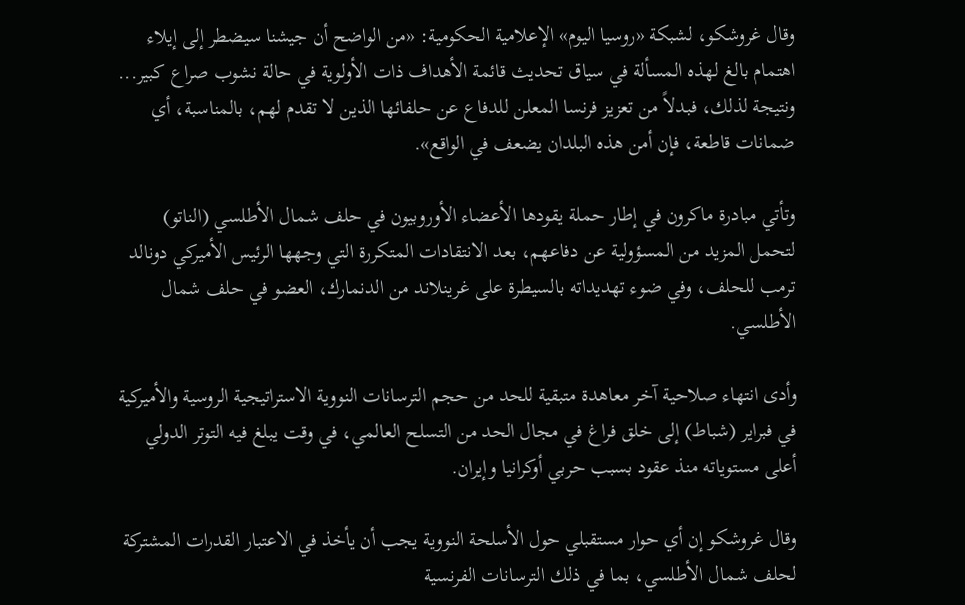وقال غروشكو، لشبكة «روسيا اليوم» الإعلامية الحكومية: «من الواضح أن جيشنا سيضطر إلى إيلاء اهتمام بالغ لهذه المسألة في سياق تحديث قائمة الأهداف ذات الأولوية في حالة نشوب صراع كبير... ونتيجة لذلك، فبدلاً من ‌تعزيز فرنسا المعلن للدفاع ‌عن حلفائها الذين لا تقدم لهم، بالمناسبة، أي ضمانات قاطعة، فإن أمن هذه ‌البلدان يضعف في الواقع».

وتأتي مبادرة ماكرون في إطار حملة ‌يقودها الأعضاء الأوروبيون في حلف شمال الأطلسي (الناتو) لتحمل المزيد من المسؤولية عن دفاعهم، بعد الانتقادات المتكررة التي وجهها الرئيس الأميركي دونالد ترمب للحلف، وفي ضوء تهديداته بالسيطرة على غرينلاند من الدنمارك، العضو في ‌حلف شمال الأطلسي.

وأدى انتهاء صلاحية آخر معاهدة متبقية للحد من حجم الترسانات النووية الاستراتيجية الروسية والأميركية في فبراير (شباط) إلى خلق فراغ في مجال الحد من التسلح العالمي، في وقت يبلغ فيه التوتر الدولي أعلى مستوياته منذ عقود بسبب حربي أوكرانيا وإيران.

وقال غروشكو إن أي حوار مستقبلي حول الأسلحة النووية يجب أن يأخذ في الاعتبار القدرات المشتركة لحلف شمال الأطلسي، بما في ذلك الترسانات الفرنسية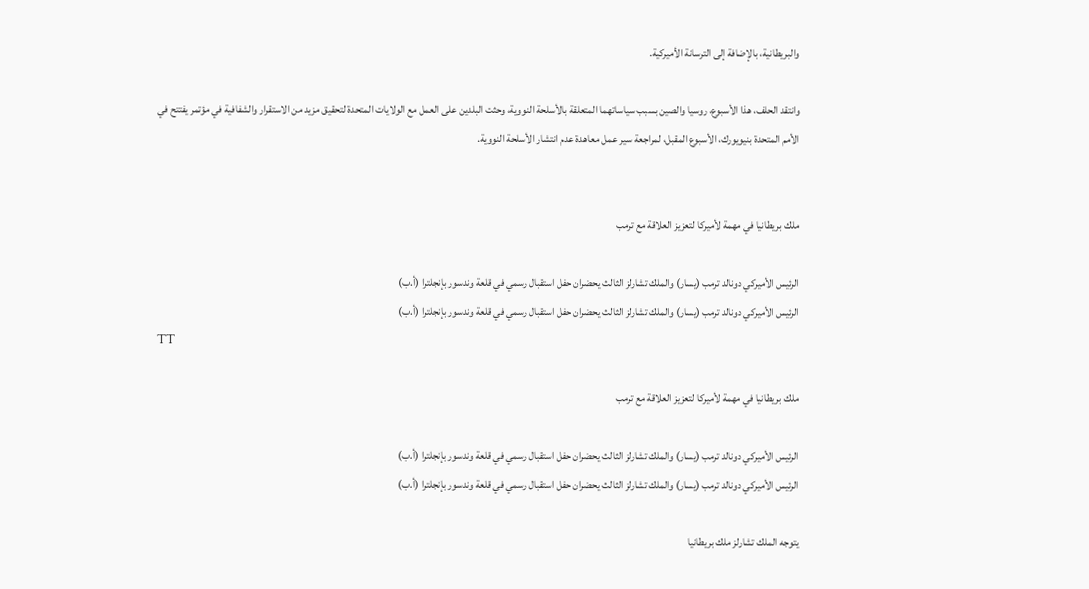والبريطانية، بالإضافة إلى الترسانة الأميركية.

وانتقد الحلف، هذا الأسبوع، روسيا والصين بسبب سياساتهما المتعلقة بالأسلحة النووية، وحثت البلدين على العمل مع الولايات المتحدة لتحقيق مزيد من الاستقرار والشفافية في مؤتمر يفتتح في الأمم المتحدة بنيويورك، الأسبوع المقبل، لمراجعة سير عمل معاهدة عدم انتشار الأسلحة النووية.


ملك بريطانيا في مهمة لأميركا لتعزيز العلاقة مع ترمب

الرئيس الأميركي دونالد ترمب (يسار) والملك تشارلز الثالث يحضران حفل استقبال رسمي في قلعة وندسور بإنجلترا (أ.ب)
الرئيس الأميركي دونالد ترمب (يسار) والملك تشارلز الثالث يحضران حفل استقبال رسمي في قلعة وندسور بإنجلترا (أ.ب)
TT

ملك بريطانيا في مهمة لأميركا لتعزيز العلاقة مع ترمب

الرئيس الأميركي دونالد ترمب (يسار) والملك تشارلز الثالث يحضران حفل استقبال رسمي في قلعة وندسور بإنجلترا (أ.ب)
الرئيس الأميركي دونالد ترمب (يسار) والملك تشارلز الثالث يحضران حفل استقبال رسمي في قلعة وندسور بإنجلترا (أ.ب)

يتوجه الملك تشارلز ملك بريطانيا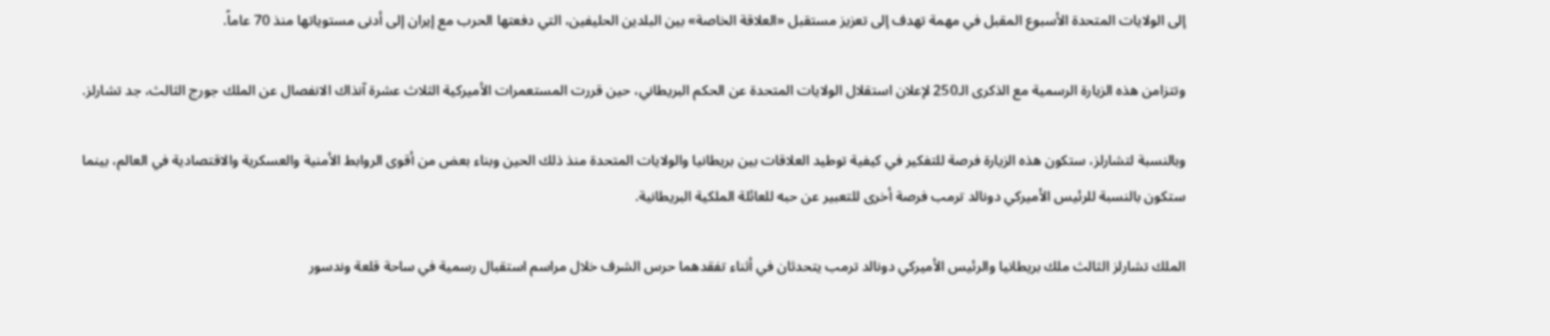إلى الولايات المتحدة الأسبوع ‌المقبل في مهمة تهدف إلى تعزيز مستقبل «العلاقة الخاصة» بين البلدين الحليفين، التي دفعتها الحرب مع إيران إلى أدنى مستوياتها منذ 70 عاماً.

وتتزامن هذه الزيارة الرسمية مع الذكرى الـ250 لإعلان استقلال الولايات المتحدة عن الحكم البريطاني، حين قررت المستعمرات الأميركية الثلاث عشرة آنذاك الانفصال عن الملك جورج الثالث، جد تشارلز.

وبالنسبة لتشارلز، ستكون هذه الزيارة فرصة للتفكير في كيفية توطيد العلاقات بين بريطانيا والولايات المتحدة منذ ذلك الحين وبناء بعض من أقوى الروابط الأمنية والعسكرية والاقتصادية في العالم، بينما ستكون بالنسبة للرئيس الأميركي دونالد ترمب فرصة أخرى للتعبير عن حبه للعائلة الملكية البريطانية.

الملك تشارلز الثالث ملك بريطانيا والرئيس الأميركي دونالد ترمب يتحدثان في أثناء تفقدهما حرس الشرف خلال مراسم استقبال رسمية في ساحة قلعة وندسور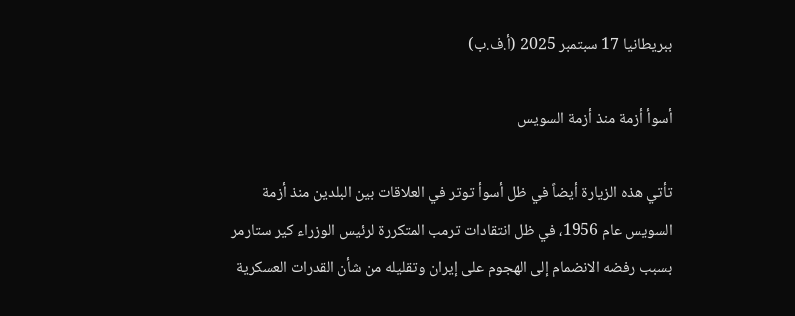ببريطانيا 17 سبتمبر 2025 (أ.ف.ب)

أسوأ أزمة منذ أزمة السويس

تأتي هذه الزيارة أيضاً في ظل أسوأ توتر في العلاقات بين البلدين منذ أزمة السويس عام 1956، في ظل انتقادات ترمب المتكررة لرئيس الوزراء كير ستارمر بسبب رفضه الانضمام إلى الهجوم على إيران وتقليله من شأن القدرات العسكرية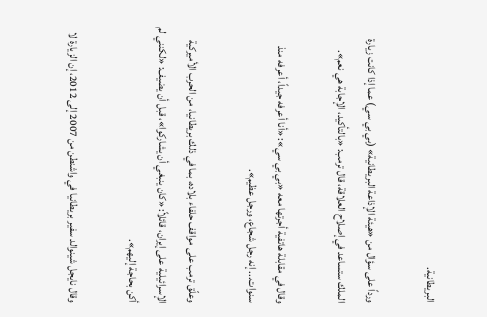البريطانية.

ورداً على سؤال من «هيئة الإذاعة البريطانية» (بي بي سي) عما إذا كانت زيارة الملك ستساعد في إصلاح العلاقة، قال ترمب: «بالتأكيد، الإجابة هي نعم».

وقال ‌في مقابلة هاتفية ‌أجرتها معه «بي بي سي»: «أنا أعرفه جيداً، أعرفه منذ سنوات... إنه رجل شجاع، ورجل عظيم».

وعلّق ترمب على مواقف حلفاء بلاده، بما في ذلك بريطانيا، من الحرب الأميركية الإسرائيلية على إيران، قائلاً: «كان ينبغي أن يشاركوا»، قبل أن يضيف: «لكنني لم أكن بحاجة إليهم».

وقال نايجل ‌شينوالد سفير بريطانيا في واشنطن من 2007 إلى 2012، إن الزيارة لا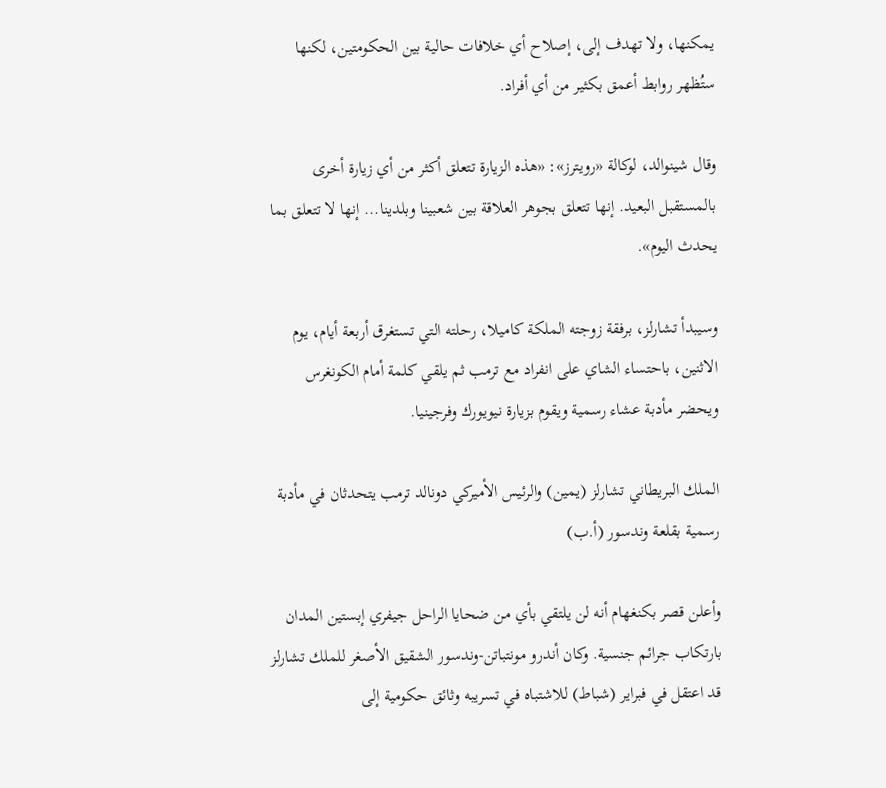يمكنها، ولا تهدف إلى، إصلاح أي خلافات حالية بين الحكومتين، لكنها ستُظهر روابط أعمق بكثير من أي أفراد.

وقال شينوالد، لوكالة «رويترز»: «هذه الزيارة تتعلق أكثر من أي زيارة أخرى بالمستقبل البعيد. إنها تتعلق بجوهر العلاقة بين شعبينا وبلدينا... إنها لا تتعلق بما يحدث اليوم».

وسيبدأ تشارلز، برفقة زوجته الملكة كاميلا، رحلته التي تستغرق أربعة أيام، يوم الاثنين، باحتساء الشاي على انفراد مع ترمب ثم يلقي كلمة أمام الكونغرس ويحضر مأدبة عشاء رسمية ويقوم بزيارة نيويورك وفرجينيا.

الملك البريطاني تشارلز (يمين) والرئيس الأميركي دونالد ترمب يتحدثان في مأدبة رسمية بقلعة وندسور (أ.ب)

وأعلن قصر بكنغهام أنه لن يلتقي بأي من ضحايا الراحل جيفري إبستين المدان بارتكاب جرائم جنسية. وكان أندرو مونتباتن-وندسور الشقيق الأصغر للملك تشارلز قد اعتقل في فبراير (شباط) للاشتباه ‌في تسريبه وثائق حكومية إلى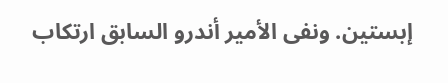إبستين. ونفى الأمير أندرو السابق ارتكاب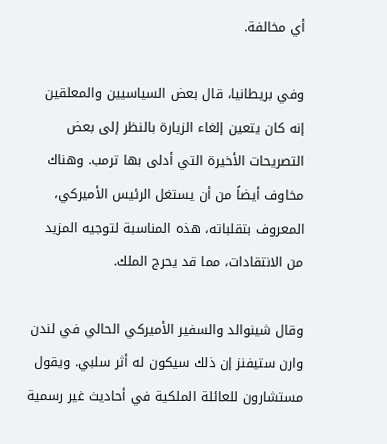أي ‌مخالفة.

وفي بريطانيا، قال بعض السياسيين والمعلقين إنه كان يتعين إلغاء الزيارة بالنظر إلى بعض التصريحات الأخيرة التي أدلى بها ترمب. وهناك مخاوف ‌أيضاً من أن يستغل الرئيس الأميركي، المعروف بتقلباته، هذه المناسبة لتوجيه المزيد من الانتقادات، مما قد يحرج الملك.

وقال ‌شينوالد والسفير الأميركي الحالي في لندن وارن ستيفنز إن ذلك سيكون له أثر سلبي. ويقول مستشارون للعائلة الملكية في أحاديث غير رسمية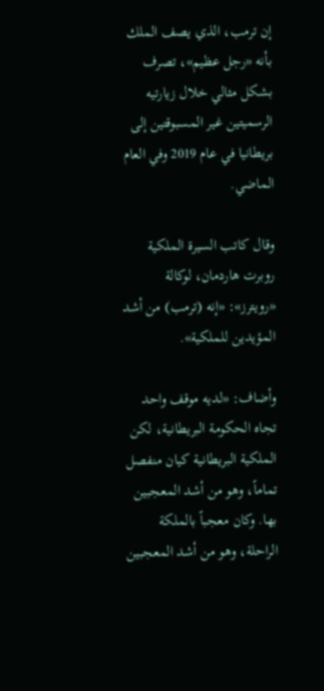إن ترمب، الذي يصف الملك بأنه «رجل عظيم»، تصرف بشكل مثالي خلال زيارتيه الرسميتين غير المسبوقتين إلى بريطانيا في عام 2019 وفي العام الماضي.

وقال كاتب السيرة الملكية روبرت هاردمان، لوكالة «رويترز»: «إنه (ترمب) من أشد المؤيدين للملكية».

وأضاف: «لديه موقف واحد تجاه الحكومة البريطانية، ‌لكن الملكية البريطانية كيان منفصل تماماً، وهو من أشد المعجبين بها. وكان معجباً بالملكة الراحلة، وهو من أشد المعجبين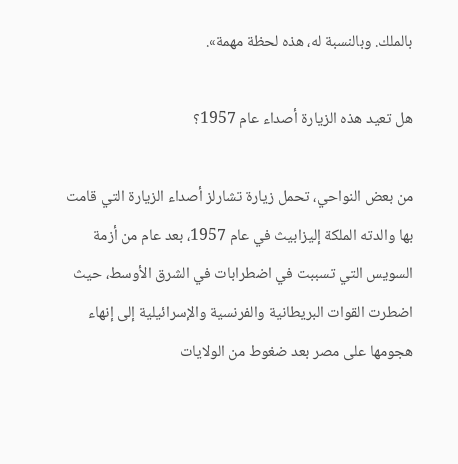بالملك. وبالنسبة له، هذه لحظة مهمة».

هل تعيد هذه الزيارة أصداء عام 1957؟

من بعض النواحي، تحمل زيارة تشارلز أصداء الزيارة التي قامت بها والدته الملكة إليزابيث في عام 1957، بعد عام من أزمة السويس التي تسببت في اضطرابات في الشرق الأوسط، حيث اضطرت القوات البريطانية والفرنسية والإسرائيلية إلى إنهاء هجومها على مصر بعد ضغوط من الولايات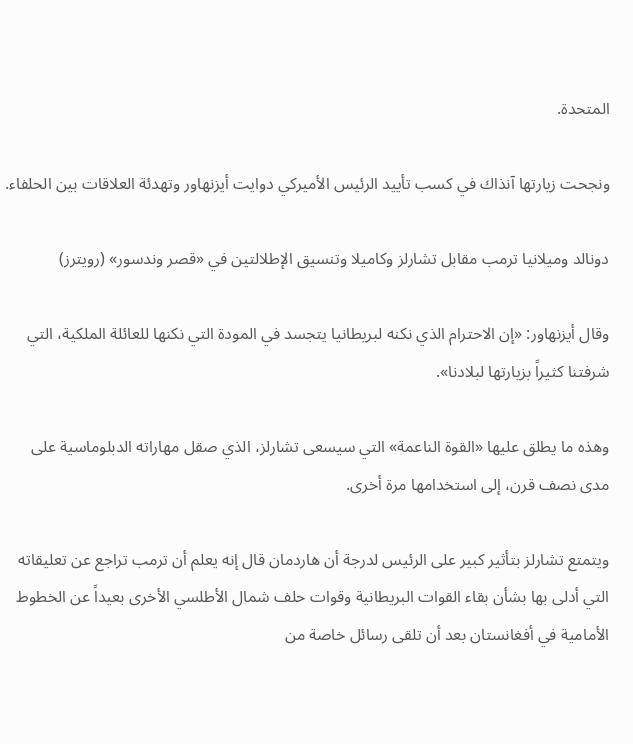المتحدة.

ونجحت زيارتها آنذاك في كسب تأييد الرئيس الأميركي دوايت أيزنهاور وتهدئة العلاقات بين الحلفاء.

دونالد وميلانيا ترمب مقابل تشارلز وكاميلا وتنسيق الإطلالتين في «قصر وندسور» (رويترز)

وقال أيزنهاور: «إن الاحترام الذي نكنه لبريطانيا يتجسد في المودة التي نكنها للعائلة الملكية، التي شرفتنا كثيراً بزيارتها لبلادنا».

وهذه ما يطلق عليها «القوة الناعمة» التي سيسعى تشارلز، الذي صقل مهاراته الدبلوماسية على مدى نصف قرن، إلى استخدامها مرة أخرى.

ويتمتع تشارلز بتأثير كبير على الرئيس لدرجة أن هاردمان قال إنه يعلم أن ترمب تراجع عن تعليقاته التي أدلى بها بشأن بقاء القوات البريطانية وقوات حلف شمال الأطلسي الأخرى بعيداً عن الخطوط الأمامية في أفغانستان بعد أن تلقى رسائل خاصة من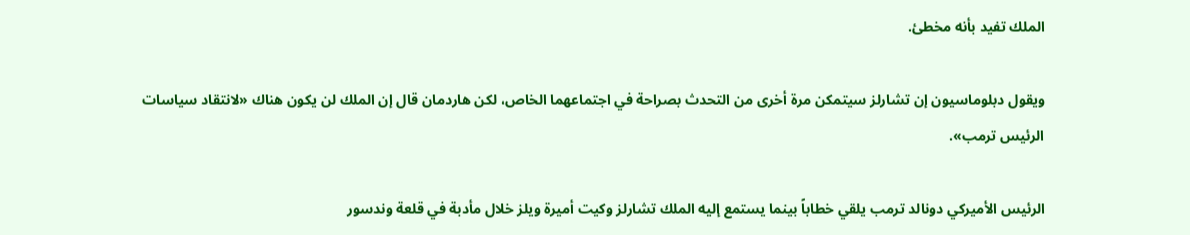الملك تفيد بأنه مخطئ.

ويقول دبلوماسيون إن تشارلز سيتمكن مرة أخرى من التحدث بصراحة في اجتماعهما الخاص، لكن هاردمان قال إن الملك لن يكون هناك «لانتقاد سياسات الرئيس ترمب».

الرئيس الأميركي دونالد ترمب يلقي خطاباً بينما يستمع إليه الملك تشارلز وكيت أميرة ويلز خلال مأدبة في قلعة وندسور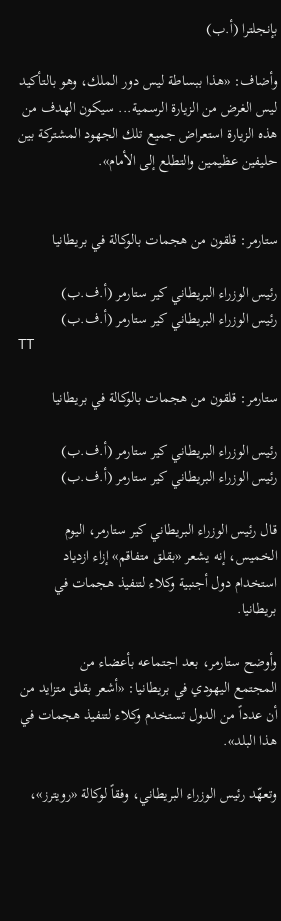بإنجلترا (أ.ب)

وأضاف: «هذا ببساطة ليس دور الملك، وهو بالتأكيد ليس الغرض من الزيارة الرسمية... سيكون الهدف من هذه الزيارة استعراض جميع تلك الجهود المشتركة بين حليفين عظيمين والتطلع إلى الأمام».


ستارمر: قلقون من هجمات بالوكالة في بريطانيا

رئيس الوزراء البريطاني كير ستارمر (أ.ف.ب)
رئيس الوزراء البريطاني كير ستارمر (أ.ف.ب)
TT

ستارمر: قلقون من هجمات بالوكالة في بريطانيا

رئيس الوزراء البريطاني كير ستارمر (أ.ف.ب)
رئيس الوزراء البريطاني كير ستارمر (أ.ف.ب)

قال رئيس الوزراء البريطاني كير ستارمر، اليوم الخميس، إنه ‌يشعر «بقلق متفاقم» إزاء ازدياد استخدام ‌دول أجنبية وكلاء لتنفيذ هجمات في بريطانيا.

وأوضح ستارمر، بعد اجتماعه بأعضاء من المجتمع ‌اليهودي في بريطانيا: «أشعر بقلق متزايد من أن عدداً من الدول تستخدم وكلاء لتنفيذ هجمات في هذا البلد».

وتعهّد رئيس الوزراء البريطاني، وفقاً لوكالة «رويترز»،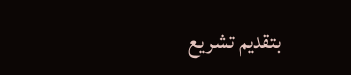بتقديم تشريع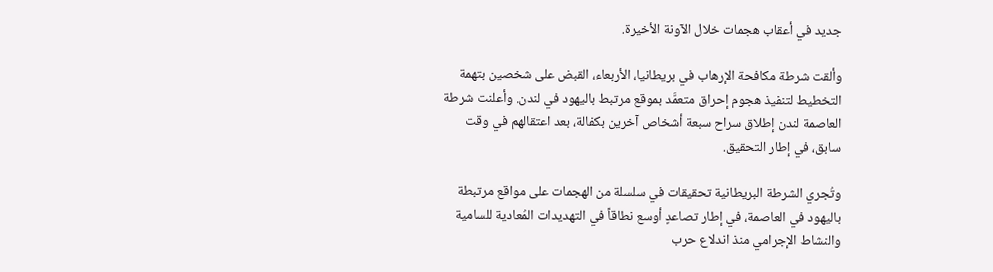جديد في ‌أعقاب ‌هجمات خلال ‌الآونة ‌الأخيرة.

وألقت ‌شرطة مكافحة الإرهاب في بريطانيا، الأربعاء، القبض على شخصين بتهمة التخطيط لتنفيذ هجوم إحراق متعمَّد بموقع مرتبط باليهود في لندن. وأعلنت شرطة العاصمة ‌لندن إطلاق سراح سبعة أشخاص آخرين بكفالة، بعد اعتقالهم في وقت سابق، ‌في إطار التحقيق.

وتُجري الشرطة البريطانية تحقيقات في سلسلة من الهجمات على مواقع مرتبطة باليهود في العاصمة، في إطار تصاعدٍ أوسع نطاقاً في التهديدات المُعادية للسامية والنشاط الإجرامي منذ اندلاع حرب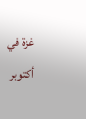غزة في أكتوبر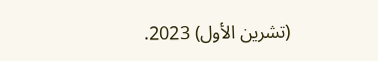(تشرين الأول) 2023.